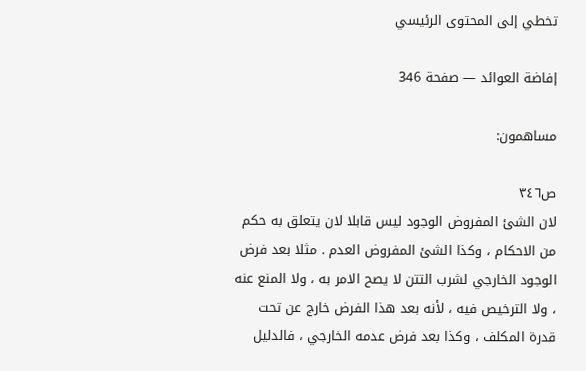تخطي إلى المحتوى الرئيسي

إفاضة العوائد — صفحة 346

مساهمون:

ص٣٤٦
لان الشئ المفروض الوجود ليس قابلا لان يتعلق به حكم من الاحكام ، وكذا الشئ المفروض العدم . مثلا بعد فرض الوجود الخارجي لشرب التتن لا يصح الامر به ، ولا المنع عنه ، ولا الترخيص فيه ، لأنه بعد هذا الفرض خارج عن تحت قدرة المكلف ، وكذا بعد فرض عدمه الخارجي ، فالدليل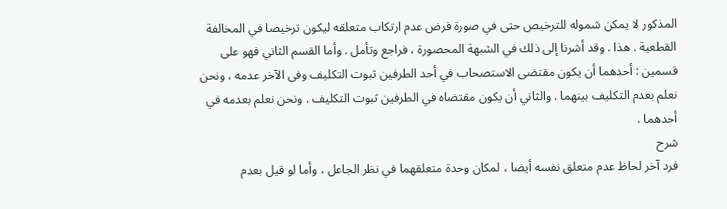المذكور لا يمكن شموله للترخيص حتى في صورة فرض عدم ارتكاب متعلقه ليكون ترخيصا في المخالفة القطعية . هذا . وقد أشرنا إلى ذلك في الشبهة المحصورة ، فراجع وتأمل . وأما القسم الثاني فهو على قسمين : أحدهما أن يكون مقتضى الاستصحاب في أحد الطرفين ثبوت التكليف وفى الآخر عدمه ، ونحن نعلم بعدم التكليف بينهما . والثاني أن يكون مقتضاه في الطرفين ثبوت التكليف . ونحن نعلم بعدمه في أحدهما .
شرح
فرد آخر لحاظ عدم متعلق نفسه أيضا ، لمكان وحدة متعلقهما في نظر الجاعل ، وأما لو قيل بعدم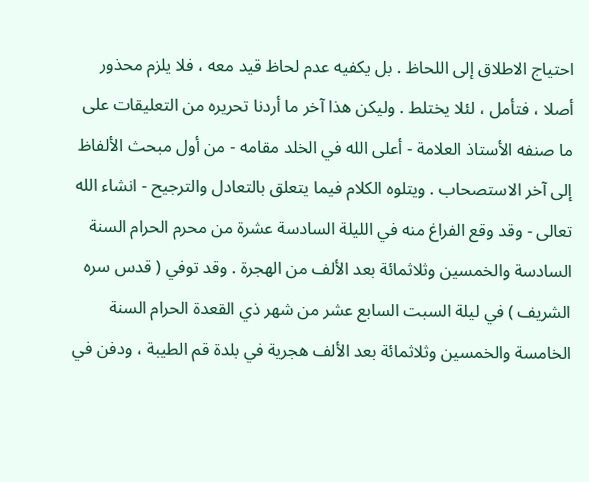احتياج الاطلاق إلى اللحاظ . بل يكفيه عدم لحاظ قيد معه ، فلا يلزم محذور أصلا ، فتأمل ، لئلا يختلط . وليكن هذا آخر ما أردنا تحريره من التعليقات على ما صنفه الأستاذ العلامة - أعلى الله في الخلد مقامه - من أول مبحث الألفاظ إلى آخر الاستصحاب . ويتلوه الكلام فيما يتعلق بالتعادل والترجيح - انشاء الله تعالى - وقد وقع الفراغ منه في الليلة السادسة عشرة من محرم الحرام السنة السادسة والخمسين وثلاثمائة بعد الألف من الهجرة . وقد توفي ( قدس سره الشريف ) في ليلة السبت السابع عشر من شهر ذي القعدة الحرام السنة الخامسة والخمسين وثلاثمائة بعد الألف هجرية في بلدة قم الطيبة ، ودفن في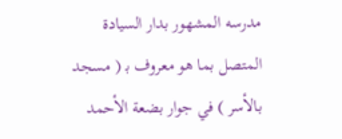مدرسه المشهور بدار السيادة المتصل بما هو معروف ب‍ ( مسجد بالأسر ) في جوار بضعة الأحمد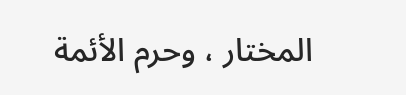المختار ، وحرم الأئمة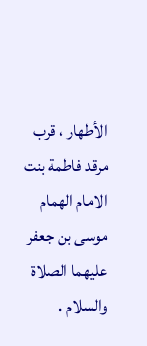الأطهار ، قرب مرقد فاطمة بنت الامام الهمام موسى بن جعفر عليهما الصلاة والسلام .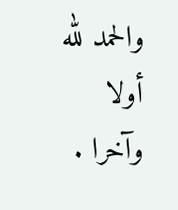والحمد لله أولا وآخرا .